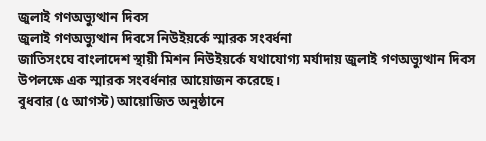জুলাই গণঅভ্যুত্থান দিবস
জুলাই গণঅভ্যুত্থান দিবসে নিউইয়র্কে স্মারক সংবর্ধনা
জাতিসংঘে বাংলাদেশ স্থায়ী মিশন নিউইয়র্কে যথাযোগ্য মর্যাদায় জুলাই গণঅভ্যুত্থান দিবস উপলক্ষে এক স্মারক সংবর্ধনার আয়োজন করেছে।
বুধবার (৫ আগস্ট) আয়োজিত অনুষ্ঠানে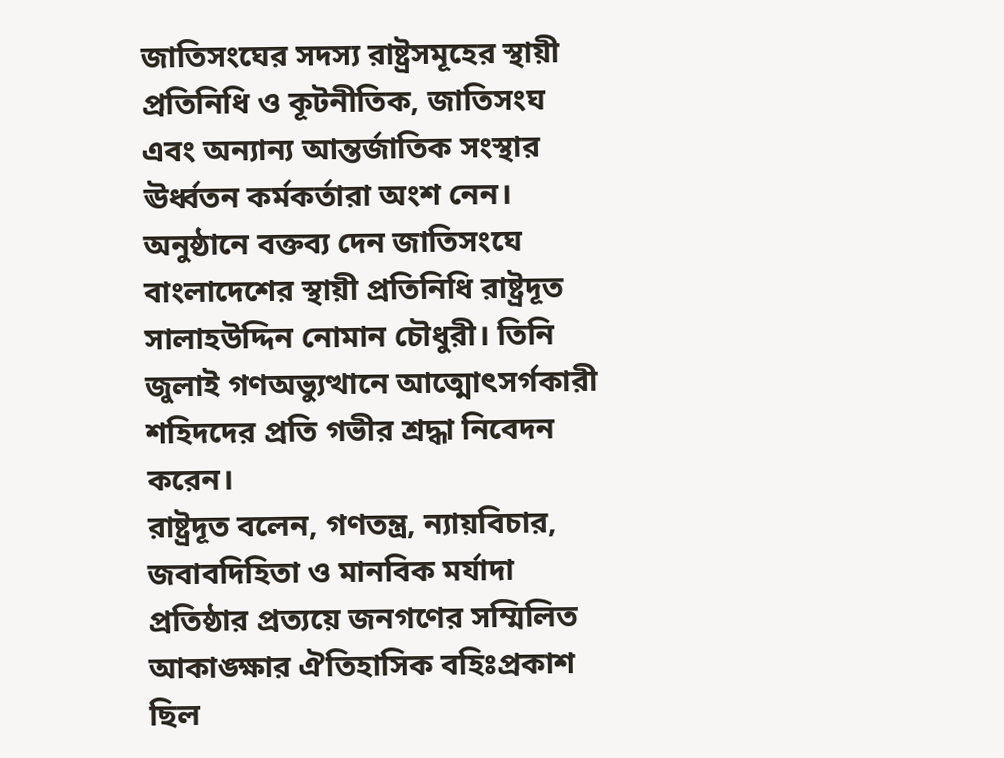জাতিসংঘের সদস্য রাষ্ট্রসমূহের স্থায়ী প্রতিনিধি ও কূটনীতিক, জাতিসংঘ এবং অন্যান্য আন্তর্জাতিক সংস্থার ঊর্ধ্বতন কর্মকর্তারা অংশ নেন।
অনুষ্ঠানে বক্তব্য দেন জাতিসংঘে বাংলাদেশের স্থায়ী প্রতিনিধি রাষ্ট্রদূত সালাহউদ্দিন নোমান চৌধুরী। তিনি জুলাই গণঅভ্যুত্থানে আত্মোৎসর্গকারী শহিদদের প্রতি গভীর শ্রদ্ধা নিবেদন করেন।
রাষ্ট্রদূত বলেন, গণতন্ত্র, ন্যায়বিচার, জবাবদিহিতা ও মানবিক মর্যাদা প্রতিষ্ঠার প্রত্যয়ে জনগণের সম্মিলিত আকাঙ্ক্ষার ঐতিহাসিক বহিঃপ্রকাশ ছিল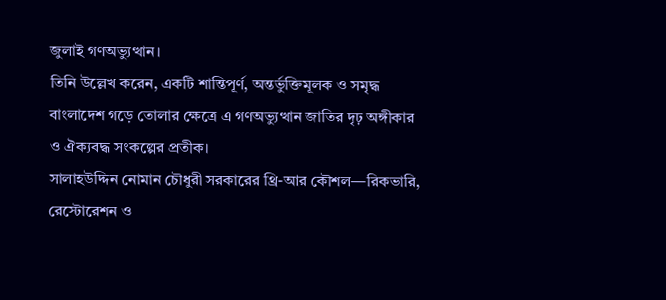জুলাই গণঅভ্যুত্থান।
তিনি উল্লেখ করেন, একটি শান্তিপূর্ণ, অন্তর্ভুক্তিমূলক ও সমৃদ্ধ বাংলাদেশ গড়ে তোলার ক্ষেত্রে এ গণঅভ্যুত্থান জাতির দৃঢ় অঙ্গীকার ও ঐক্যবদ্ধ সংকল্পের প্রতীক।
সালাহউদ্দিন নোমান চৌধুরী সরকারের থ্রি-আর কৌশল—রিকভারি, রেস্টোরেশন ও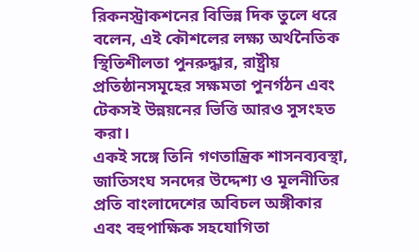রিকনস্ট্রাকশনের বিভিন্ন দিক তুলে ধরে বলেন, এই কৌশলের লক্ষ্য অর্থনৈতিক স্থিতিশীলতা পুনরুদ্ধার, রাষ্ট্রীয় প্রতিষ্ঠানসমূহের সক্ষমতা পুনর্গঠন এবং টেকসই উন্নয়নের ভিত্তি আরও সুসংহত করা।
একই সঙ্গে তিনি গণতান্ত্রিক শাসনব্যবস্থা, জাতিসংঘ সনদের উদ্দেশ্য ও মূলনীতির প্রতি বাংলাদেশের অবিচল অঙ্গীকার এবং বহুপাক্ষিক সহযোগিতা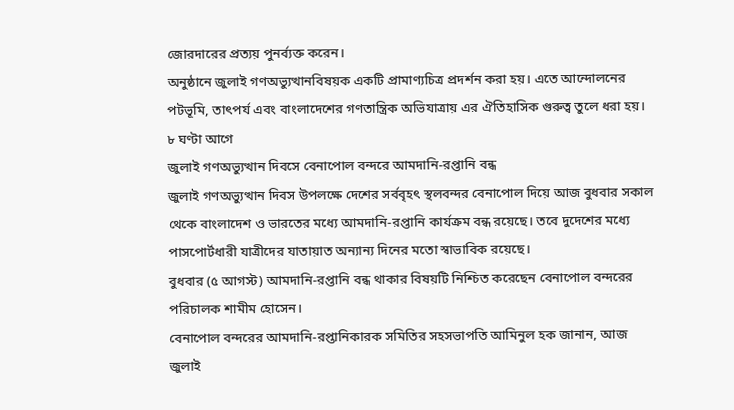জোরদারের প্রত্যয় পুনর্ব্যক্ত করেন।
অনুষ্ঠানে জুলাই গণঅভ্যুত্থানবিষয়ক একটি প্রামাণ্যচিত্র প্রদর্শন করা হয়। এতে আন্দোলনের পটভূমি, তাৎপর্য এবং বাংলাদেশের গণতান্ত্রিক অভিযাত্রায় এর ঐতিহাসিক গুরুত্ব তুলে ধরা হয়।
৮ ঘণ্টা আগে
জুলাই গণঅভ্যুত্থান দিবসে বেনাপোল বন্দরে আমদানি-রপ্তানি বন্ধ
জুলাই গণঅভ্যুত্থান দিবস উপলক্ষে দেশের সর্ববৃহৎ স্থলবন্দর বেনাপোল দিয়ে আজ বুধবার সকাল থেকে বাংলাদেশ ও ভারতের মধ্যে আমদানি-রপ্তানি কার্যক্রম বন্ধ রয়েছে। তবে দুদেশের মধ্যে পাসপোর্টধারী যাত্রীদের যাতায়াত অন্যান্য দিনের মতো স্বাভাবিক রয়েছে।
বুধবার (৫ আগস্ট) আমদানি-রপ্তানি বন্ধ থাকার বিষয়টি নিশ্চিত করেছেন বেনাপোল বন্দরের পরিচালক শামীম হোসেন।
বেনাপোল বন্দরের আমদানি-রপ্তানিকারক সমিতির সহসভাপতি আমিনুল হক জানান, আজ জুলাই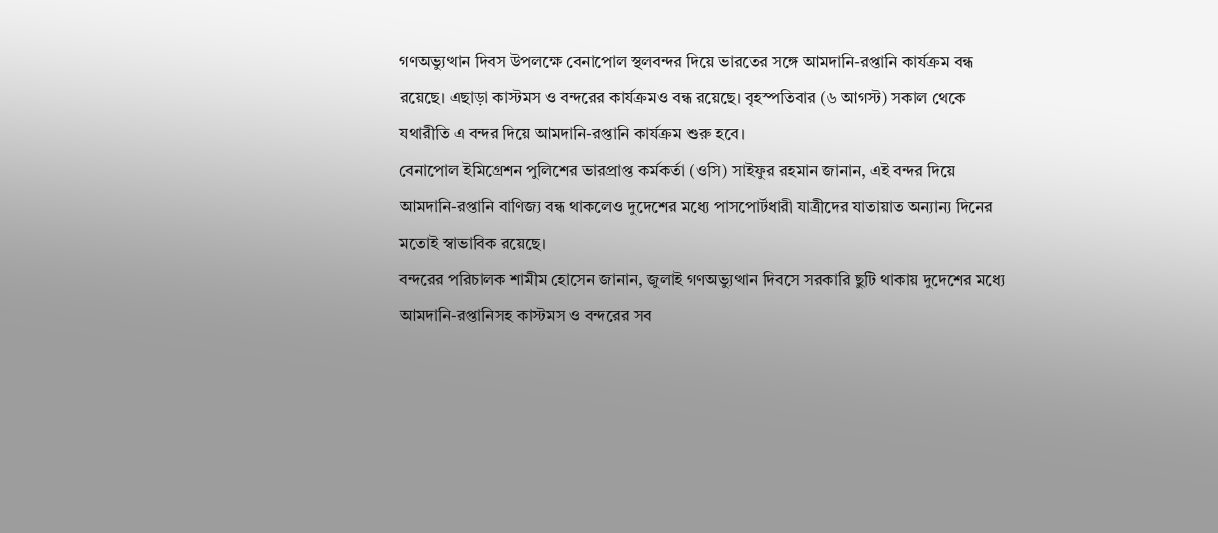গণঅভ্যুত্থান দিবস উপলক্ষে বেনাপোল স্থলবন্দর দিয়ে ভারতের সঙ্গে আমদানি-রপ্তানি কার্যক্রম বন্ধ রয়েছে। এছাড়া কাস্টমস ও বন্দরের কার্যক্রমও বন্ধ রয়েছে। বৃহস্পতিবার (৬ আগস্ট) সকাল থেকে যথারীতি এ বন্দর দিয়ে আমদানি-রপ্তানি কার্যক্রম শুরু হবে।
বেনাপোল ইমিগ্রেশন পুলিশের ভারপ্রাপ্ত কর্মকর্তা (ওসি) সাইফুর রহমান জানান, এই বন্দর দিয়ে আমদানি-রপ্তানি বাণিজ্য বন্ধ থাকলেও দুদেশের মধ্যে পাসপোর্টধারী যাত্রীদের যাতায়াত অন্যান্য দিনের মতোই স্বাভাবিক রয়েছে।
বন্দরের পরিচালক শামীম হোসেন জানান, জুলাই গণঅভ্যুত্থান দিবসে সরকারি ছুটি থাকায় দুদেশের মধ্যে আমদানি-রপ্তানিসহ কাস্টমস ও বন্দরের সব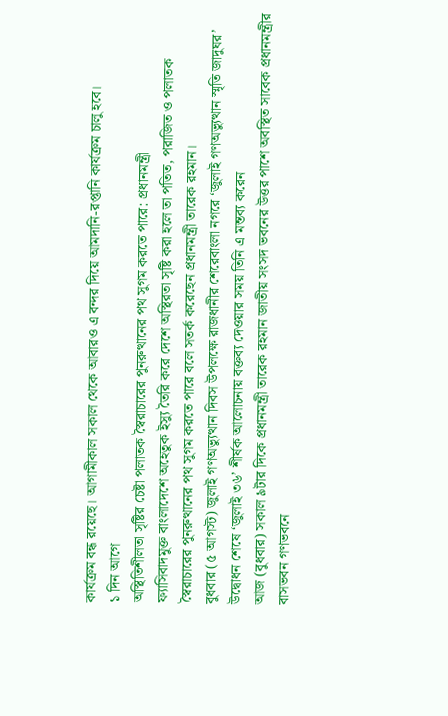কার্যক্রম বন্ধ রয়েছে। আগামীকাল সকাল থেকে আবারও এ বন্দর দিয়ে আমদানি-রপ্তানি কার্যক্রম চালু হবে।
১ দিন আগে
অস্থিতিশীলতা সৃষ্টির চেষ্টা পলাতক স্বৈরাচারের পুনরুত্থানের পথ সুগম করতে পারে: প্রধানমন্ত্রী
ফ্যাসিবাদমুক্ত বাংলাদেশে অহেতুক ইস্যু তৈরি করে দেশে অস্থিরতা সৃষ্টি করা হলে তা পতিত, পরাজিত ও পলাতক স্বৈরাচারের পুনরুত্থানের পথ সুগম করতে পারে বলে সতর্ক করেছেন প্রধানমন্ত্রী তারেক রহমান।
বুধবার (৫ আগস্ট) জুলাই গণঅভ্যুত্থান দিবস উপলক্ষে রাজধানীর শেরেবাংলা নগরে ‘জুলাই গণঅভ্যুত্থান স্মৃতি জাদুঘর’ উদ্বোধন শেষে ‘জুলাই ৩৬’ শীর্ষক আলোচনায় বক্তব্য দেওয়ার সময় তিনি এ মন্তব্য করেন
আজ (বুধবার) সকাল ৯টার দিকে প্রধানমন্ত্রী তারেক রহমান জাতীয় সংসদ ভবনের উত্তর পাশে অবস্থিত সাবেক প্রধানমন্ত্রীর বাসভবন গণভবনে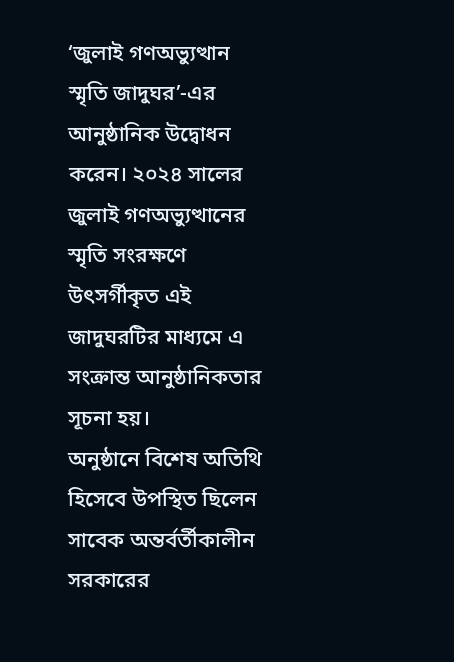‘জুলাই গণঅভ্যুত্থান স্মৃতি জাদুঘর’-এর আনুষ্ঠানিক উদ্বোধন করেন। ২০২৪ সালের জুলাই গণঅভ্যুত্থানের স্মৃতি সংরক্ষণে উৎসর্গীকৃত এই জাদুঘরটির মাধ্যমে এ সংক্রান্ত আনুষ্ঠানিকতার সূচনা হয়।
অনুষ্ঠানে বিশেষ অতিথি হিসেবে উপস্থিত ছিলেন সাবেক অন্তর্বর্তীকালীন সরকারের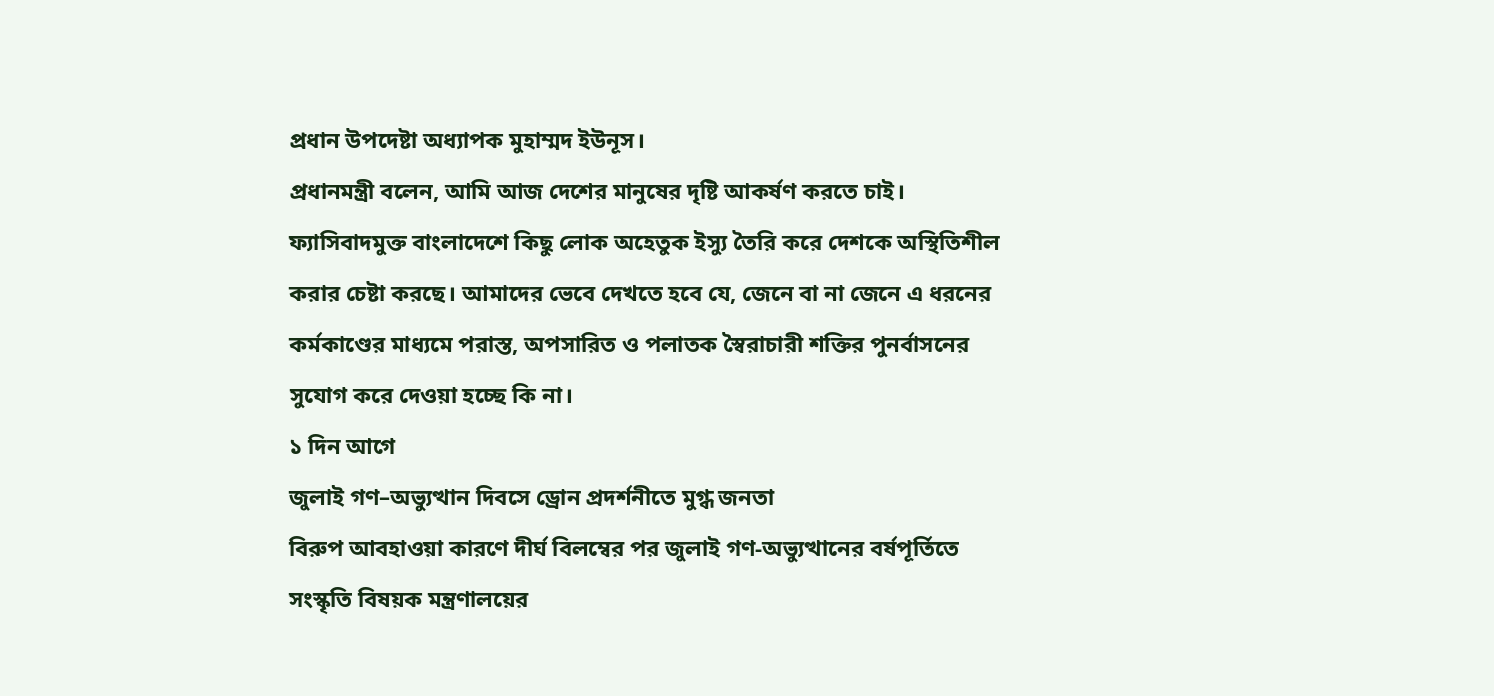প্রধান উপদেষ্টা অধ্যাপক মুহাম্মদ ইউনূস।
প্রধানমন্ত্রী বলেন, আমি আজ দেশের মানুষের দৃষ্টি আকর্ষণ করতে চাই। ফ্যাসিবাদমুক্ত বাংলাদেশে কিছু লোক অহেতুক ইস্যু তৈরি করে দেশকে অস্থিতিশীল করার চেষ্টা করছে। আমাদের ভেবে দেখতে হবে যে, জেনে বা না জেনে এ ধরনের কর্মকাণ্ডের মাধ্যমে পরাস্ত, অপসারিত ও পলাতক স্বৈরাচারী শক্তির পুনর্বাসনের সুযোগ করে দেওয়া হচ্ছে কি না।
১ দিন আগে
জুলাই গণ–অভ্যুত্থান দিবসে ড্রোন প্রদর্শনীতে মুগ্ধ জনতা
বিরুপ আবহাওয়া কারণে দীর্ঘ বিলম্বের পর জুলাই গণ-অভ্যুত্থানের বর্ষপূর্তিতে সংস্কৃতি বিষয়ক মন্ত্রণালয়ের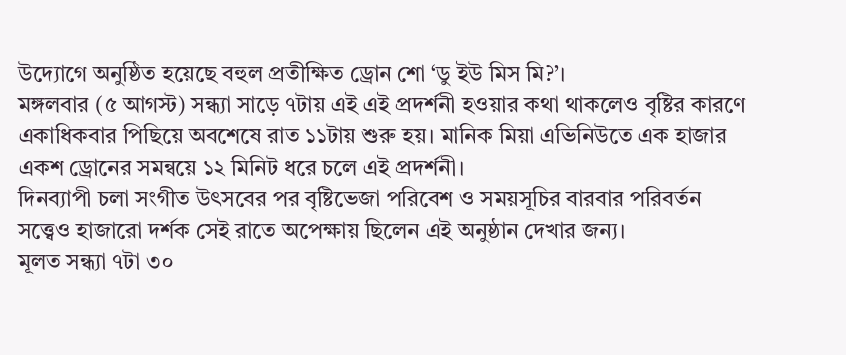উদ্যোগে অনুষ্ঠিত হয়েছে বহুল প্রতীক্ষিত ড্রোন শো ‘ডু ইউ মিস মি?’।
মঙ্গলবার (৫ আগস্ট) সন্ধ্যা সাড়ে ৭টায় এই এই প্রদর্শনী হওয়ার কথা থাকলেও বৃষ্টির কারণে একাধিকবার পিছিয়ে অবশেষে রাত ১১টায় শুরু হয়। মানিক মিয়া এভিনিউতে এক হাজার একশ ড্রোনের সমন্বয়ে ১২ মিনিট ধরে চলে এই প্রদর্শনী।
দিনব্যাপী চলা সংগীত উৎসবের পর বৃষ্টিভেজা পরিবেশ ও সময়সূচির বারবার পরিবর্তন সত্ত্বেও হাজারো দর্শক সেই রাতে অপেক্ষায় ছিলেন এই অনুষ্ঠান দেখার জন্য।
মূলত সন্ধ্যা ৭টা ৩০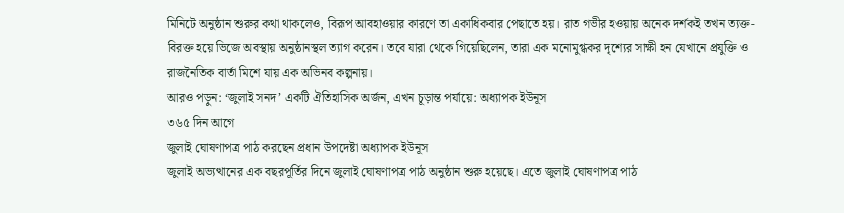মিনিটে অনুষ্ঠান শুরুর কথা থাকলেও, বিরূপ আবহাওয়ার কারণে তা একাধিকবার পেছাতে হয়। রাত গভীর হওয়ায় অনেক দর্শকই তখন ত্যক্ত-বিরক্ত হয়ে ভিজে অবস্থায় অনুষ্ঠানস্থল ত্যাগ করেন। তবে যারা থেকে গিয়েছিলেন, তারা এক মনোমুগ্ধকর দৃশ্যের সাক্ষী হন যেখানে প্রযুক্তি ও রাজনৈতিক বার্তা মিশে যায় এক অভিনব কল্পনায়।
আরও পড়ুন: ‘জুলাই সনদ’ একটি ঐতিহাসিক অর্জন, এখন চূড়ান্ত পর্যায়ে: অধ্যাপক ইউনূস
৩৬৫ দিন আগে
জুলাই ঘোষণাপত্র পাঠ করছেন প্রধান উপদেষ্টা অধ্যাপক ইউনূস
জুলাই অভ্যত্থানের এক বছরপূর্তির দিনে জুলাই ঘোষণাপত্র পাঠ অনুষ্ঠান শুরু হয়েছে। এতে জুলাই ঘোষণাপত্র পাঠ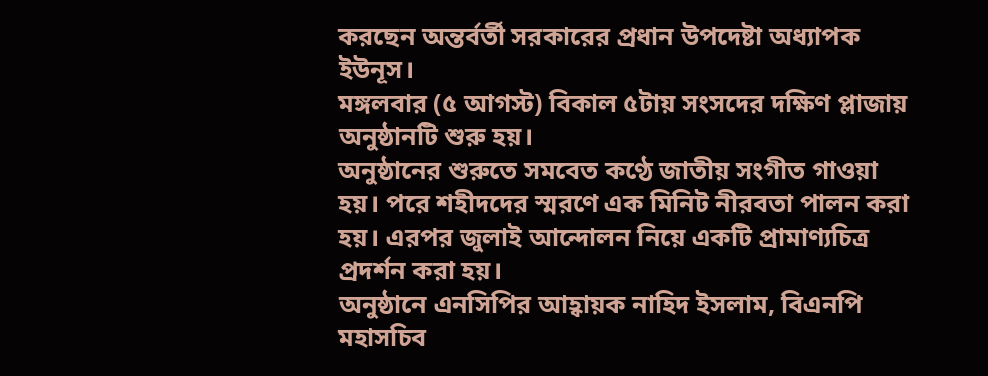করছেন অন্তর্বর্তী সরকারের প্রধান উপদেষ্টা অধ্যাপক ইউনূস।
মঙ্গলবার (৫ আগস্ট) বিকাল ৫টায় সংসদের দক্ষিণ প্লাজায় অনুষ্ঠানটি শুরু হয়।
অনুষ্ঠানের শুরুতে সমবেত কণ্ঠে জাতীয় সংগীত গাওয়া হয়। পরে শহীদদের স্মরণে এক মিনিট নীরবতা পালন করা হয়। এরপর জুলাই আন্দোলন নিয়ে একটি প্রামাণ্যচিত্র প্রদর্শন করা হয়।
অনুষ্ঠানে এনসিপির আহ্বায়ক নাহিদ ইসলাম, বিএনপি মহাসচিব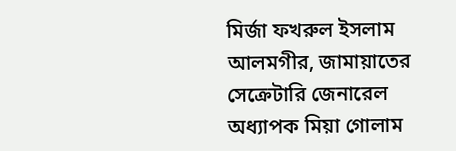মির্জা ফখরুল ইসলাম আলমগীর, জামায়াতের সেক্রেটারি জেনারেল অধ্যাপক মিয়া গোলাম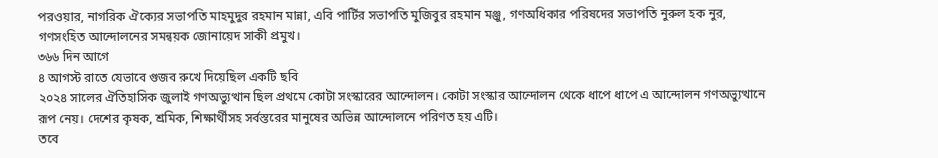পরওয়ার, নাগরিক ঐক্যের সভাপতি মাহমুদুর রহমান মান্না, এবি পার্টির সভাপতি মুজিবুর রহমান মঞ্জু, গণঅধিকার পরিষদের সভাপতি নুরুল হক নুর, গণসংহিত আন্দোলনের সমন্বয়ক জোনায়েদ সাকী প্রমুখ।
৩৬৬ দিন আগে
৪ আগস্ট রাতে যেভাবে গুজব রুখে দিয়েছিল একটি ছবি
২০২৪ সালের ঐতিহাসিক জুলাই গণঅভ্যুত্থান ছিল প্রথমে কোটা সংস্কারের আন্দোলন। কোটা সংস্কার আন্দোলন থেকে ধাপে ধাপে এ আন্দোলন গণঅভ্যুত্থানে রূপ নেয়। দেশের কৃষক, শ্রমিক, শিক্ষার্থীসহ সর্বস্তরের মানুষের অভিন্ন আন্দোলনে পরিণত হয় এটি।
তবে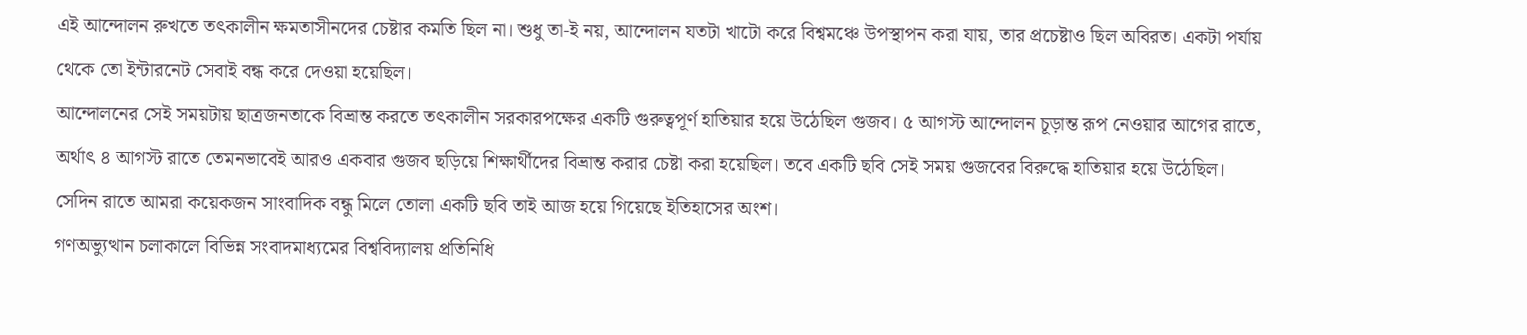এই আন্দোলন রুখতে তৎকালীন ক্ষমতাসীনদের চেষ্টার কমতি ছিল না। শুধু তা-ই নয়, আন্দোলন যতটা খাটো করে বিশ্বমঞ্চে উপস্থাপন করা যায়, তার প্রচেষ্টাও ছিল অবিরত। একটা পর্যায় থেকে তো ইন্টারনেট সেবাই বন্ধ করে দেওয়া হয়েছিল।
আন্দোলনের সেই সময়টায় ছাত্রজনতাকে বিভ্রান্ত করতে তৎকালীন সরকারপক্ষের একটি গুরুত্বপূর্ণ হাতিয়ার হয়ে উঠেছিল গুজব। ৫ আগস্ট আন্দোলন চূড়ান্ত রূপ নেওয়ার আগের রাতে, অর্থাৎ ৪ আগস্ট রাতে তেমনভাবেই আরও একবার গুজব ছড়িয়ে শিক্ষার্থীদের বিভ্রান্ত করার চেষ্টা করা হয়েছিল। তবে একটি ছবি সেই সময় গুজবের বিরুদ্ধে হাতিয়ার হয়ে উঠেছিল।
সেদিন রাতে আমরা কয়েকজন সাংবাদিক বন্ধু মিলে তোলা একটি ছবি তাই আজ হয়ে গিয়েছে ইতিহাসের অংশ।
গণঅভ্যুত্থান চলাকালে বিভিন্ন সংবাদমাধ্যমের বিশ্ববিদ্যালয় প্রতিনিধি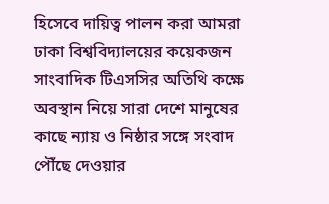হিসেবে দায়িত্ব পালন করা আমরা ঢাকা বিশ্ববিদ্যালয়ের কয়েকজন সাংবাদিক টিএসসির অতিথি কক্ষে অবস্থান নিয়ে সারা দেশে মানুষের কাছে ন্যায় ও নিষ্ঠার সঙ্গে সংবাদ পৌঁছে দেওয়ার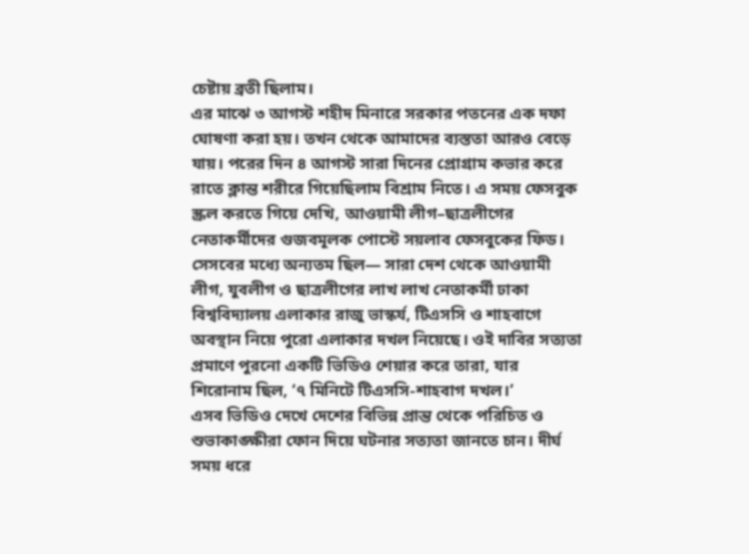চেষ্টায় ব্রতী ছিলাম।
এর মাঝে ৩ আগস্ট শহীদ মিনারে সরকার পতনের এক দফা ঘোষণা করা হয়। তখন থেকে আমাদের ব্যস্ততা আরও বেড়ে যায়। পরের দিন ৪ আগস্ট সারা দিনের প্রোগ্রাম কভার করে রাতে ক্লান্ত শরীরে গিয়েছিলাম বিশ্রাম নিতে। এ সময় ফেসবুক স্ক্রল করতে গিয়ে দেখি, আওয়ামী লীগ–ছাত্রলীগের নেতাকর্মীদের গুজবমূলক পোস্টে সয়লাব ফেসবুকের ফিড।
সেসবের মধ্যে অন্যতম ছিল— সারা দেশ থেকে আওয়ামী লীগ, যুবলীগ ও ছাত্রলীগের লাখ লাখ নেতাকর্মী ঢাকা বিশ্ববিদ্যালয় এলাকার রাজু ভাস্কর্য, টিএসসি ও শাহবাগে অবস্থান নিয়ে পুরো এলাকার দখল নিয়েছে। ওই দাবির সত্যতা প্রমাণে পুরনো একটি ভিডিও শেয়ার করে তারা, যার শিরোনাম ছিল, ‘৭ মিনিটে টিএসসি-শাহবাগ দখল।’
এসব ভিডিও দেখে দেশের বিভিন্ন প্রান্ত থেকে পরিচিত ও শুভাকাঙ্ক্ষীরা ফোন দিয়ে ঘটনার সত্যতা জানতে চান। দীর্ঘ সময় ধরে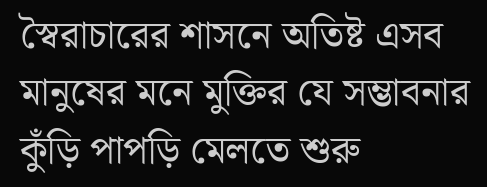স্বৈরাচারের শাসনে অতিষ্ট এসব মানুষের মনে মুক্তির যে সম্ভাবনার কুঁড়ি পাপড়ি মেলতে শুরু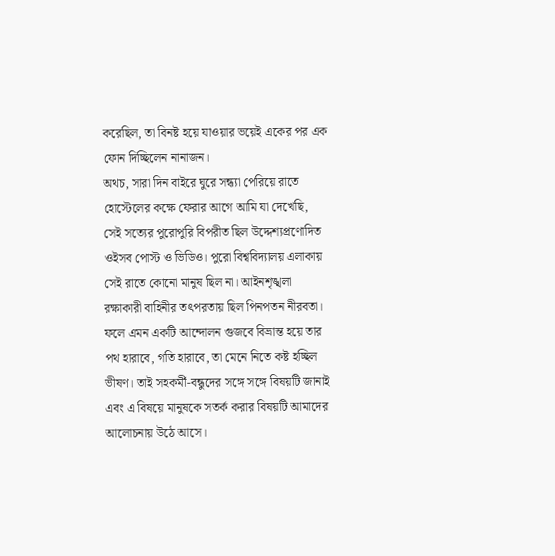করেছিল, তা বিনষ্ট হয়ে যাওয়ার ভয়েই একের পর এক ফোন দিচ্ছিলেন নানাজন।
অথচ, সারা দিন বাইরে ঘুরে সন্ধ্যা পেরিয়ে রাতে হোস্টেলের কক্ষে ফেরার আগে আমি যা দেখেছি, সেই সত্যের পুরোপুরি বিপরীত ছিল উদ্দেশ্যপ্রণোদিত ওইসব পোস্ট ও ভিডিও। পুরো বিশ্ববিদ্যালয় এলাকায় সেই রাতে কোনো মানুষ ছিল না। আইনশৃঙ্খলা রক্ষাকারী বাহিনীর তৎপরতায় ছিল পিনপতন নীরবতা।
ফলে এমন একটি আন্দোলন গুজবে বিভ্রান্ত হয়ে তার পথ হারাবে, গতি হারাবে, তা মেনে নিতে কষ্ট হচ্ছিল ভীষণ। তাই সহকর্মী-বন্ধুদের সঙ্গে সঙ্গে বিষয়টি জানাই এবং এ বিষয়ে মানুষকে সতর্ক করার বিষয়টি আমাদের আলোচনায় উঠে আসে।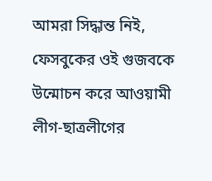আমরা সিদ্ধান্ত নিই, ফেসবুকের ওই গুজবকে উন্মোচন করে আওয়ামী লীগ-ছাত্রলীগের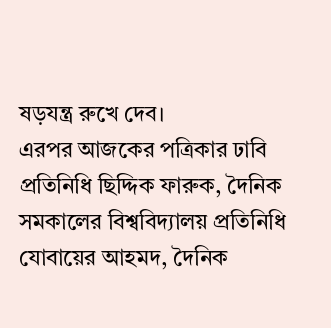ষড়যন্ত্র রুখে দেব।
এরপর আজকের পত্রিকার ঢাবি প্রতিনিধি ছিদ্দিক ফারুক, দৈনিক সমকালের বিশ্ববিদ্যালয় প্রতিনিধি যোবায়ের আহমদ, দৈনিক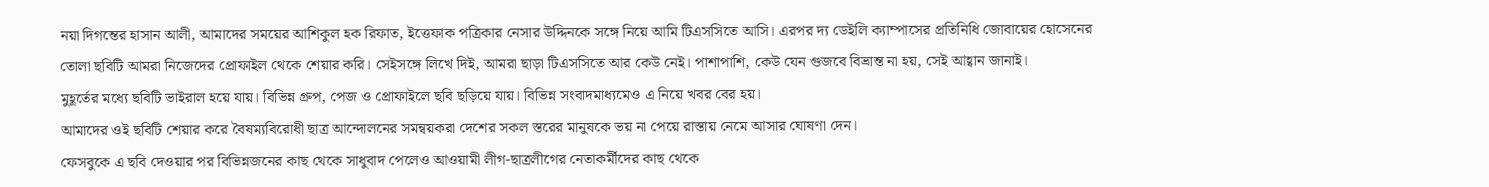নয়া দিগন্তের হাসান আলী, আমাদের সময়ের আশিকুল হক রিফাত, ইত্তেফাক পত্রিকার নেসার উদ্দিনকে সঙ্গে নিয়ে আমি টিএসসিতে আসি। এরপর দ্য ডেইলি ক্যাম্পাসের প্রতিনিধি জোবায়ের হোসেনের তোলা ছবিটি আমরা নিজেদের প্রোফাইল থেকে শেয়ার করি। সেইসঙ্গে লিখে দিই, আমরা ছাড়া টিএসসিতে আর কেউ নেই। পাশাপাশি, কেউ যেন গুজবে বিভ্রান্ত না হয়, সেই আহ্বান জানাই।
মুহূর্তের মধ্যে ছবিটি ভাইরাল হয়ে যায়। বিভিন্ন গ্রুপ, পেজ ও প্রোফাইলে ছবি ছড়িয়ে যায়। বিভিন্ন সংবাদমাধ্যমেও এ নিয়ে খবর বের হয়।
আমাদের ওই ছবিটি শেয়ার করে বৈষম্যবিরোধী ছাত্র আন্দোলনের সমন্বয়করা দেশের সকল স্তরের মানুষকে ভয় না পেয়ে রাস্তায় নেমে আসার ঘোষণা দেন।
ফেসবুকে এ ছবি দেওয়ার পর বিভিন্নজনের কাছ থেকে সাধুবাদ পেলেও আওয়ামী লীগ-ছাত্রলীগের নেতাকর্মীদের কাছ থেকে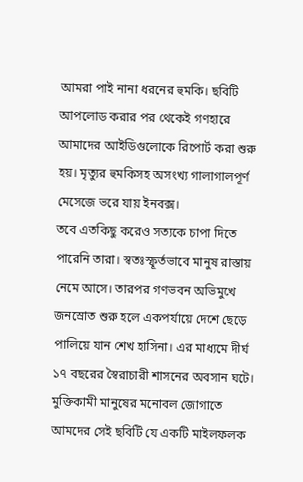আমরা পাই নানা ধরনের হুমকি। ছবিটি আপলোড করার পর থেকেই গণহারে আমাদের আইডিগুলোকে রিপোর্ট করা শুরু হয়। মৃত্যুর হুমকিসহ অসংখ্য গালাগালপূর্ণ মেসেজে ভরে যায় ইনবক্স।
তবে এতকিছু করেও সত্যকে চাপা দিতে পারেনি তারা। স্বতঃস্ফূর্তভাবে মানুষ রাস্তায় নেমে আসে। তারপর গণভবন অভিমুখে জনস্রোত শুরু হলে একপর্যায়ে দেশে ছেড়ে পালিয়ে যান শেখ হাসিনা। এর মাধ্যমে দীর্ঘ ১৭ বছরের স্বৈরাচারী শাসনের অবসান ঘটে।
মুক্তিকামী মানুষের মনোবল জোগাতে আমদের সেই ছবিটি যে একটি মাইলফলক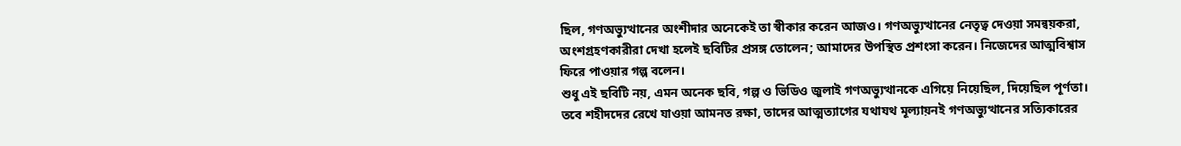ছিল, গণঅভ্যুত্থানের অংশীদার অনেকেই তা স্বীকার করেন আজও। গণঅভ্যুত্থানের নেতৃত্ব দেওয়া সমন্বয়করা, অংশগ্রহণকারীরা দেখা হলেই ছবিটির প্রসঙ্গ তোলেন; আমাদের উপস্থিত প্রশংসা করেন। নিজেদের আত্মবিশ্বাস ফিরে পাওয়ার গল্প বলেন।
শুধু এই ছবিটি নয়, এমন অনেক ছবি, গল্প ও ভিডিও জুলাই গণঅভ্যুত্থানকে এগিয়ে নিয়েছিল, দিয়েছিল পূর্ণতা।
তবে শহীদদের রেখে যাওয়া আমনত রক্ষা, তাদের আত্মত্যাগের যথাযথ মূল্যায়নই গণঅভ্যুত্থানের সত্যিকারের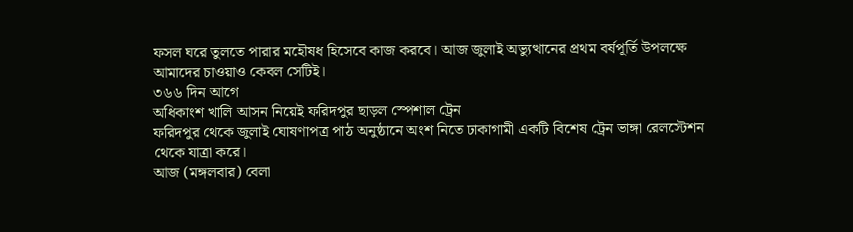ফসল ঘরে তুলতে পারার মহৌষধ হিসেবে কাজ করবে। আজ জুলাই অভ্যুত্থানের প্রথম বর্ষপূর্তি উপলক্ষে আমাদের চাওয়াও কেবল সেটিই।
৩৬৬ দিন আগে
অধিকাংশ খালি আসন নিয়েই ফরিদপুর ছাড়ল স্পেশাল ট্রেন
ফরিদপুর থেকে জুলাই ঘোষণাপত্র পাঠ অনুষ্ঠানে অংশ নিতে ঢাকাগামী একটি বিশেষ ট্রেন ভাঙ্গা রেলস্টেশন থেকে যাত্রা করে।
আজ (মঙ্গলবার) বেলা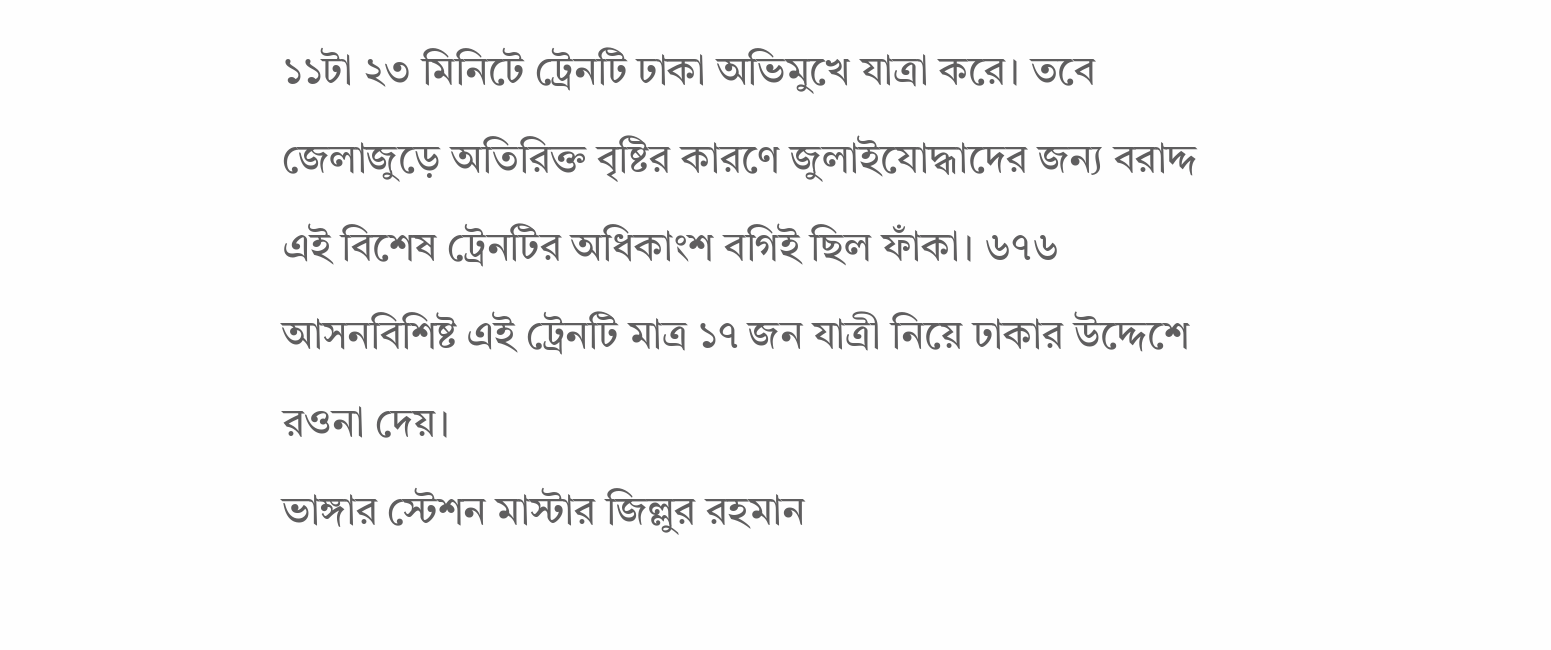১১টা ২৩ মিনিটে ট্রেনটি ঢাকা অভিমুখে যাত্রা করে। তবে জেলাজুড়ে অতিরিক্ত বৃষ্টির কারণে জুলাইযোদ্ধাদের জন্য বরাদ্দ এই বিশেষ ট্রেনটির অধিকাংশ বগিই ছিল ফাঁকা। ৬৭৬ আসনবিশিষ্ট এই ট্রেনটি মাত্র ১৭ জন যাত্রী নিয়ে ঢাকার উদ্দেশে রওনা দেয়।
ভাঙ্গার স্টেশন মাস্টার জিল্লুর রহমান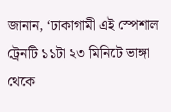জানান, ‘ঢাকাগামী এই স্পেশাল ট্রেনটি ১১টা ২৩ মিনিটে ভাঙ্গা থেকে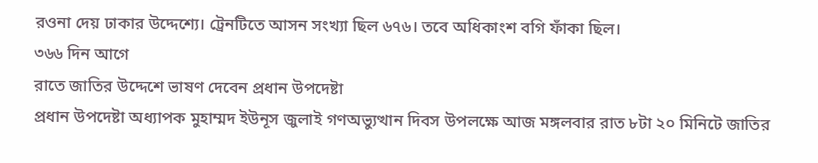রওনা দেয় ঢাকার উদ্দেশ্যে। ট্রেনটিতে আসন সংখ্যা ছিল ৬৭৬। তবে অধিকাংশ বগি ফাঁকা ছিল।
৩৬৬ দিন আগে
রাতে জাতির উদ্দেশে ভাষণ দেবেন প্রধান উপদেষ্টা
প্রধান উপদেষ্টা অধ্যাপক মুহাম্মদ ইউনূস জুলাই গণঅভ্যুত্থান দিবস উপলক্ষে আজ মঙ্গলবার রাত ৮টা ২০ মিনিটে জাতির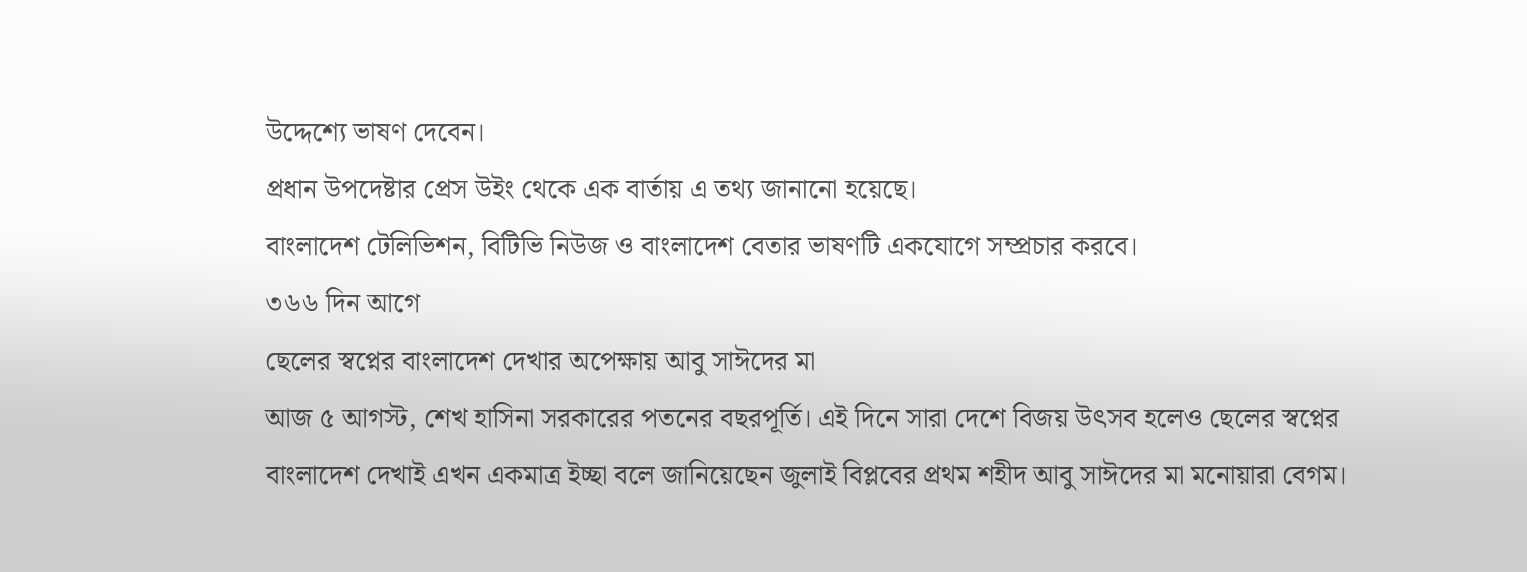উদ্দেশ্যে ভাষণ দেবেন।
প্রধান উপদেষ্টার প্রেস উইং থেকে এক বার্তায় এ তথ্য জানানো হয়েছে।
বাংলাদেশ টেলিভিশন, বিটিভি নিউজ ও বাংলাদেশ বেতার ভাষণটি একযোগে সম্প্রচার করবে।
৩৬৬ দিন আগে
ছেলের স্বপ্নের বাংলাদেশ দেখার অপেক্ষায় আবু সাঈদের মা
আজ ৫ আগস্ট, শেখ হাসিনা সরকারের পতনের বছরপূর্তি। এই দিনে সারা দেশে বিজয় উৎসব হলেও ছেলের স্বপ্নের বাংলাদেশ দেখাই এখন একমাত্র ইচ্ছা বলে জানিয়েছেন জুলাই বিপ্লবের প্রথম শহীদ আবু সাঈদের মা মনোয়ারা বেগম।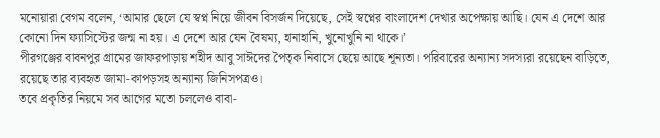মনোয়ারা বেগম বলেন, ‘আমার ছেলে যে স্বপ্ন নিয়ে জীবন বিসর্জন দিয়েছে, সেই স্বপ্নের বাংলাদেশ দেখার অপেক্ষায় আছি। যেন এ দেশে আর কোনো দিন ফ্যাসিস্টের জন্ম না হয়। এ দেশে আর যেন বৈষম্য, হানাহানি, খুনোখুনি না থাকে।’
পীরগঞ্জের বাবনপুর গ্রামের জাফরপাড়ায় শহীদ আবু সাঈদের পৈতৃক নিবাসে ছেয়ে আছে শূন্যতা। পরিবারের অন্যান্য সদস্যরা রয়েছেন বাড়িতে, রয়েছে তার ব্যবহৃত জামা-কাপড়সহ অন্যান্য জিনিসপত্রও।
তবে প্রকৃতির নিয়মে সব আগের মতো চললেও বাবা-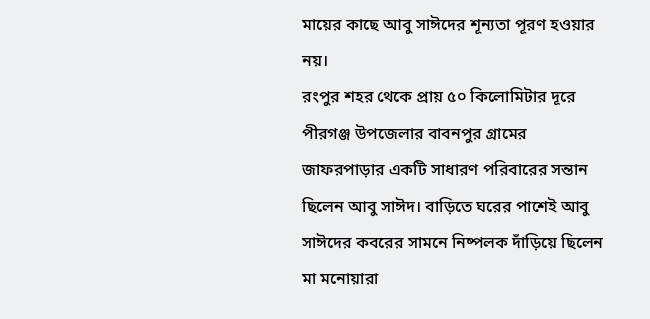মায়ের কাছে আবু সাঈদের শূন্যতা পূরণ হওয়ার নয়।
রংপুর শহর থেকে প্রায় ৫০ কিলোমিটার দূরে পীরগঞ্জ উপজেলার বাবনপুর গ্রামের জাফরপাড়ার একটি সাধারণ পরিবারের সন্তান ছিলেন আবু সাঈদ। বাড়িতে ঘরের পাশেই আবু সাঈদের কবরের সামনে নিষ্পলক দাঁড়িয়ে ছিলেন মা মনোয়ারা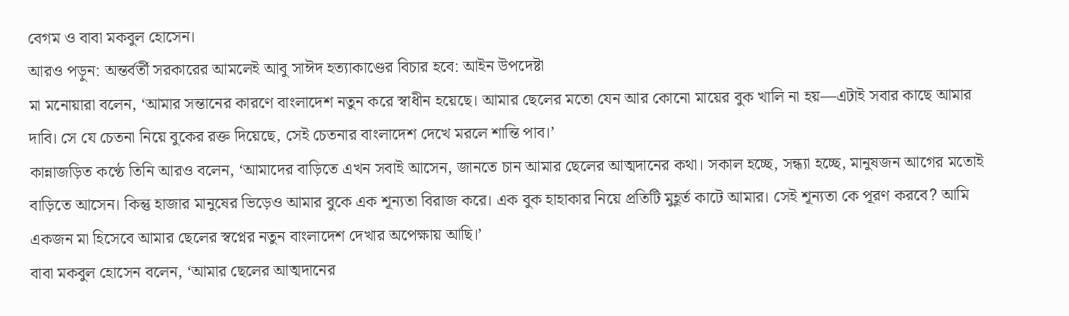বেগম ও বাবা মকবুল হোসেন।
আরও পড়ুন: অন্তর্বর্তী সরকারের আমলেই আবু সাঈদ হত্যাকাণ্ডের বিচার হবে: আইন উপদেষ্টা
মা মনোয়ারা বলেন, ‘আমার সন্তানের কারণে বাংলাদেশ নতুন করে স্বাধীন হয়েছে। আমার ছেলের মতো যেন আর কোনো মায়ের বুক খালি না হয়—এটাই সবার কাছে আমার দাবি। সে যে চেতনা নিয়ে বুকের রক্ত দিয়েছে, সেই চেতনার বাংলাদেশ দেখে মরলে শান্তি পাব।’
কান্নাজড়িত কণ্ঠে তিনি আরও বলেন, ‘আমাদের বাড়িতে এখন সবাই আসেন, জানতে চান আমার ছেলের আত্মদানের কথা। সকাল হচ্ছে, সন্ধ্যা হচ্ছে, মানুষজন আগের মতোই বাড়িতে আসেন। কিন্তু হাজার মানুষের ভিড়েও আমার বুকে এক শূন্যতা বিরাজ করে। এক বুক হাহাকার নিয়ে প্রতিটি মুহূর্ত কাটে আমার। সেই শূন্যতা কে পূরণ করবে? আমি একজন মা হিসেবে আমার ছেলের স্বপ্নের নতুন বাংলাদেশ দেখার অপেক্ষায় আছি।’
বাবা মকবুল হোসেন বলেন, ‘আমার ছেলের আত্মদানের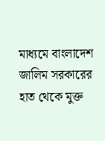মাধ্যমে বাংলাদেশ জালিম সরকারের হাত থেকে মুক্ত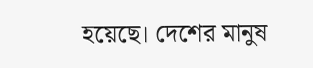হয়েছে। দেশের মানুষ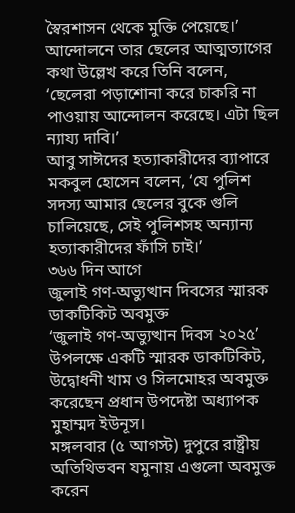স্বৈরশাসন থেকে মুক্তি পেয়েছে।’
আন্দোলনে তার ছেলের আত্মত্যাগের কথা উল্লেখ করে তিনি বলেন, ‘ছেলেরা পড়াশোনা করে চাকরি না পাওয়ায় আন্দোলন করেছে। এটা ছিল ন্যায্য দাবি।’
আবু সাঈদের হত্যাকারীদের ব্যাপারে মকবুল হোসেন বলেন, ‘যে পুলিশ সদস্য আমার ছেলের বুকে গুলি চালিয়েছে, সেই পুলিশসহ অন্যান্য হত্যাকারীদের ফাঁসি চাই।’
৩৬৬ দিন আগে
জুলাই গণ-অভ্যুত্থান দিবসের স্মারক ডাকটিকিট অবমুক্ত
‘জুলাই গণ-অভ্যুত্থান দিবস ২০২৫’ উপলক্ষে একটি স্মারক ডাকটিকিট, উদ্বোধনী খাম ও সিলমোহর অবমুক্ত করেছেন প্রধান উপদেষ্টা অধ্যাপক মুহাম্মদ ইউনূস।
মঙ্গলবার (৫ আগস্ট) দুপুরে রাষ্ট্রীয় অতিথিভবন যমুনায় এগুলো অবমুক্ত করেন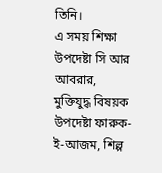তিনি।
এ সময় শিক্ষা উপদেষ্টা সি আর আবরার, মুক্তিযুদ্ধ বিষয়ক উপদেষ্টা ফারুক-ই-আজম, শিল্প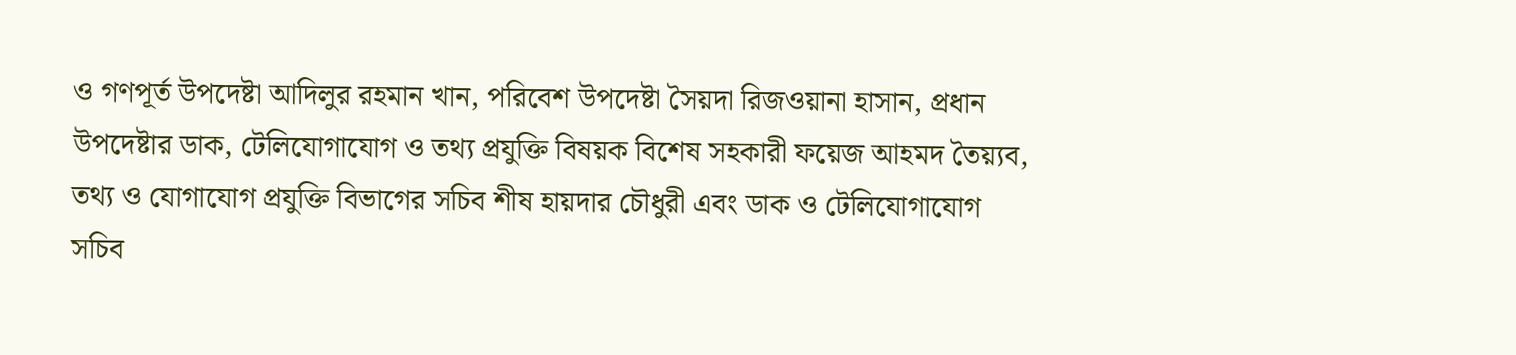ও গণপূর্ত উপদেষ্টা আদিলুর রহমান খান, পরিবেশ উপদেষ্টা সৈয়দা রিজওয়ানা হাসান, প্রধান উপদেষ্টার ডাক, টেলিযোগাযোগ ও তথ্য প্রযুক্তি বিষয়ক বিশেষ সহকারী ফয়েজ আহমদ তৈয়্যব, তথ্য ও যোগাযোগ প্রযুক্তি বিভাগের সচিব শীষ হায়দার চৌধুরী এবং ডাক ও টেলিযোগাযোগ সচিব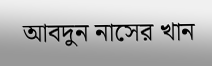আবদুন নাসের খান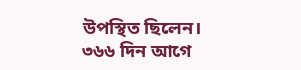উপস্থিত ছিলেন।
৩৬৬ দিন আগে